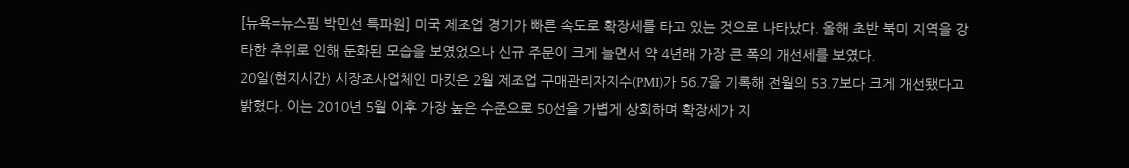[뉴욕=뉴스핌 박민선 특파원] 미국 제조업 경기가 빠른 속도로 확장세를 타고 있는 것으로 나타났다. 올해 초반 북미 지역을 강타한 추위로 인해 둔화된 모습을 보였었으나 신규 주문이 크게 늘면서 약 4년래 가장 큰 폭의 개선세를 보였다.
20일(현지시간) 시장조사업체인 마킷은 2월 제조업 구매관리자지수(PMI)가 56.7을 기록해 전월의 53.7보다 크게 개선됐다고 밝혔다. 이는 2010년 5월 이후 가장 높은 수준으로 50선을 가볍게 상회하며 확장세가 지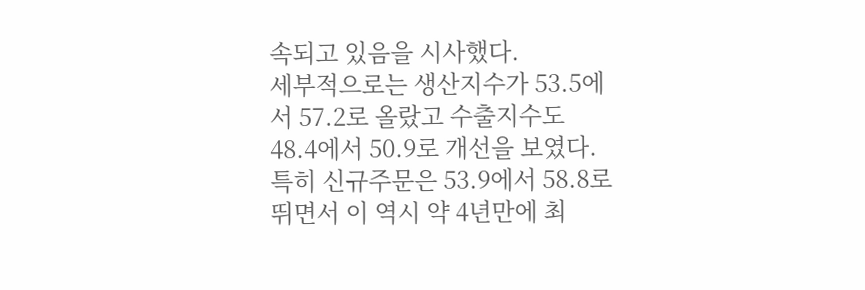속되고 있음을 시사했다.
세부적으로는 생산지수가 53.5에서 57.2로 올랐고 수출지수도 48.4에서 50.9로 개선을 보였다. 특히 신규주문은 53.9에서 58.8로 뛰면서 이 역시 약 4년만에 최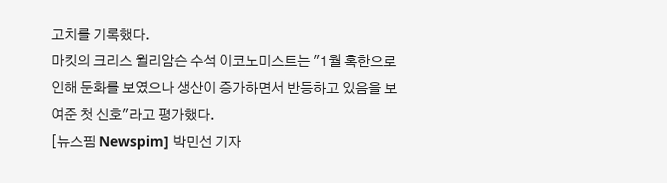고치를 기록했다.
마킷의 크리스 윌리암슨 수석 이코노미스트는 "1월 혹한으로 인해 둔화를 보였으나 생산이 증가하면서 반등하고 있음을 보여준 첫 신호"라고 평가했다.
[뉴스핌 Newspim] 박민선 기자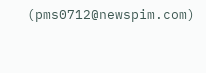(pms0712@newspim.com)